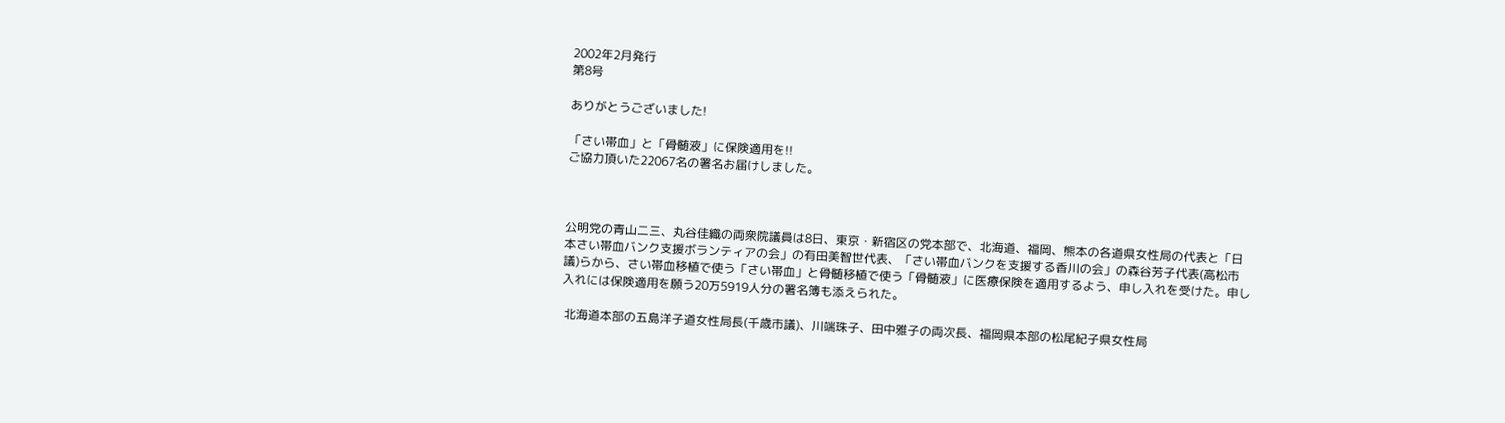2002年2月発行
第8号

ありがとうございました!

「さい帯血」と「骨髄液」に保険適用を!!
ご協力頂いた22067名の署名お届けしました。



公明党の青山二三、丸谷佳織の両衆院議員は8日、東京・新宿区の党本部で、北海道、福岡、熊本の各道県女性局の代表と「日本さい帯血バンク支援ボランティアの会」の有田美智世代表、「さい帯血バンクを支援する香川の会」の森谷芳子代表(高松市議)らから、さい帯血移植で使う「さい帯血」と骨髄移植で使う「骨髄液」に医療保険を適用するよう、申し入れを受けた。申し入れには保険適用を願う20万5919人分の署名簿も添えられた。

 北海道本部の五島洋子道女性局長(千歳市議)、川端珠子、田中雅子の両次長、福岡県本部の松尾紀子県女性局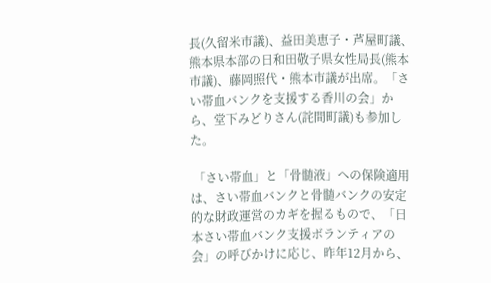長(久留米市議)、益田美恵子・芦屋町議、熊本県本部の日和田敬子県女性局長(熊本市議)、藤岡照代・熊本市議が出席。「さい帯血バンクを支援する香川の会」から、堂下みどりさん(詫間町議)も参加した。

 「さい帯血」と「骨髄液」への保険適用は、さい帯血バンクと骨髄バンクの安定的な財政運営のカギを握るもので、「日本さい帯血バンク支援ボランティアの会」の呼びかけに応じ、昨年12月から、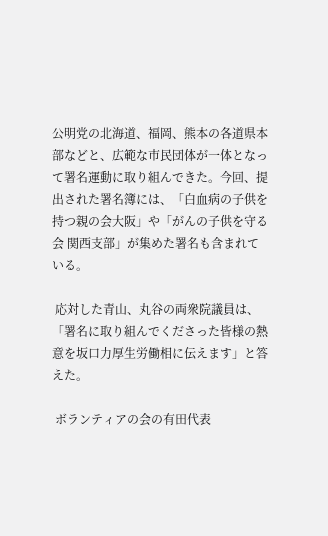公明党の北海道、福岡、熊本の各道県本部などと、広範な市民団体が一体となって署名運動に取り組んできた。今回、提出された署名簿には、「白血病の子供を持つ親の会大阪」や「がんの子供を守る会 関西支部」が集めた署名も含まれている。

 応対した青山、丸谷の両衆院議員は、「署名に取り組んでくださった皆様の熱意を坂口力厚生労働相に伝えます」と答えた。

 ボランティアの会の有田代表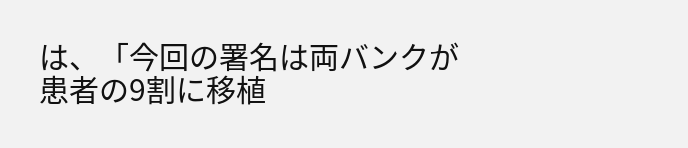は、「今回の署名は両バンクが患者の9割に移植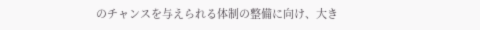のチャンスを与えられる体制の整備に向け、大き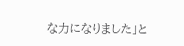な力になりました」と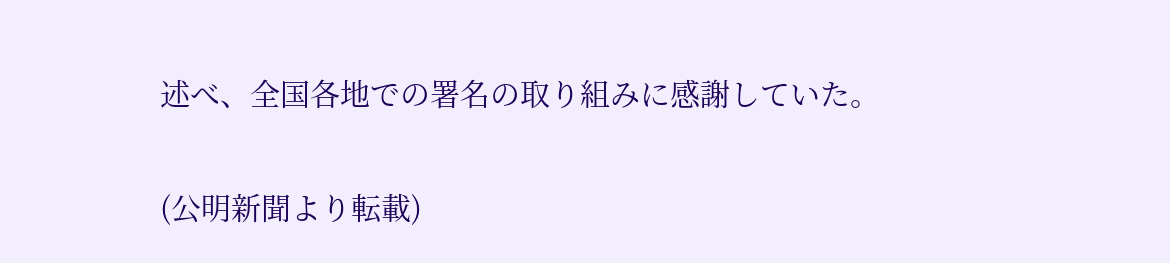述べ、全国各地での署名の取り組みに感謝していた。

(公明新聞より転載)